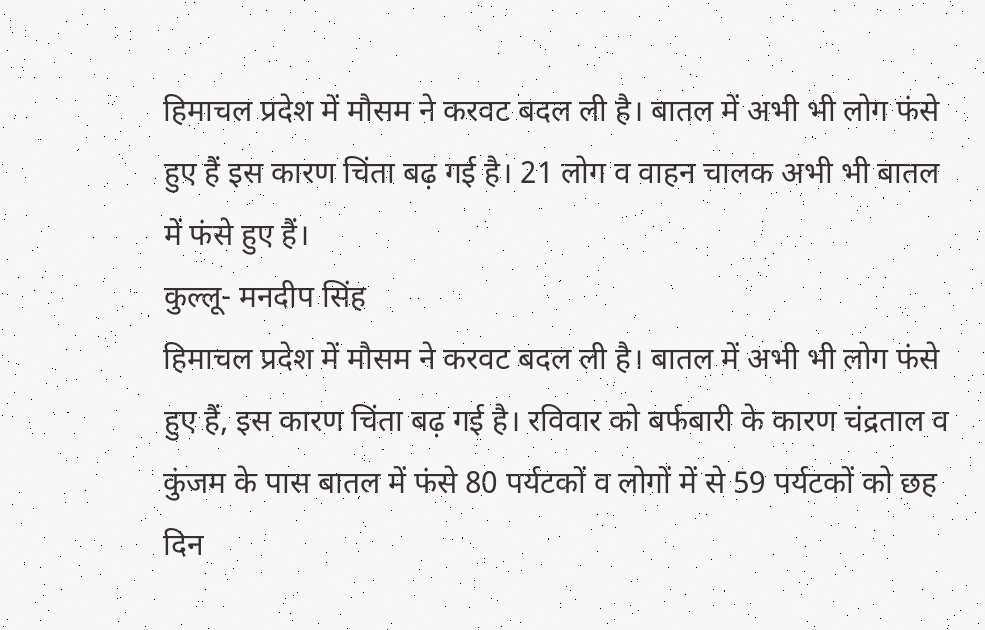हिमाचल प्रदेश में मौसम ने करवट बदल ली है। बातल में अभी भी लोग फंसे हुए हैं इस कारण चिंता बढ़ गई है। 21 लोग व वाहन चालक अभी भी बातल में फंसे हुए हैं।
कुल्लू- मनदीप सिंह
हिमाचल प्रदेश में मौसम ने करवट बदल ली है। बातल में अभी भी लोग फंसे हुए हैं, इस कारण चिंता बढ़ गई है। रविवार को बर्फबारी के कारण चंद्रताल व कुंजम के पास बातल में फंसे 80 पर्यटकों व लोगों में से 59 पर्यटकों को छह दिन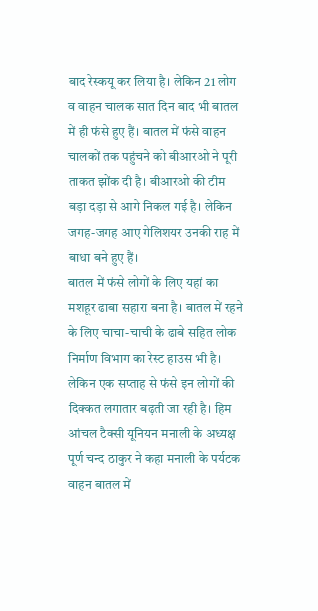बाद रेस्कयू कर लिया है। लेकिन 21 लोग व वाहन चालक सात दिन बाद भी बातल में ही फंसे हुए हैं। बातल में फंसे वाहन चालकों तक पहुंचने को बीआरओ ने पूरी ताकत झोंक दी है। बीआरओ की टीम बड़ा दड़ा से आगे निकल गई है। लेकिन जगह-जगह आए गेलिशयर उनकी राह में बाधा बने हुए हैं।
बातल में फंसे लोगों के लिए यहां का मशहूर ढाबा सहारा बना है। बातल में रहने के लिए चाचा-चाची के ढाबे सहित लोक निर्माण विभाग का रेस्ट हाउस भी है। लेकिन एक सप्ताह से फंसे इन लोगों की दिक्कत लगातार बढ़ती जा रही है। हिम आंचल टैक्सी यूनियन मनाली के अध्यक्ष पूर्ण चन्द ठाकुर ने कहा मनाली के पर्यटक वाहन बातल में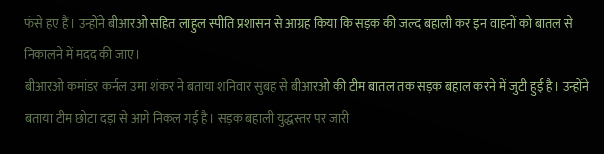फंसे हए हैं। उन्होंने बीआरओ सहित लाहुल स्पीति प्रशासन से आग्रह किया कि सड़क की जल्द बहाली कर इन वाहनों को बातल से निकालने में मदद की जाए।
बीआरओ कमांडर कर्नल उमा शंकर ने बताया शनिवार सुबह से बीआरओ की टीम बातल तक सड़क बहाल करने में जुटी हुई है। उन्होंने बताया टीम छोटा दड़ा से आगे निकल गई है। सड़क बहाली युद्धस्तर पर जारी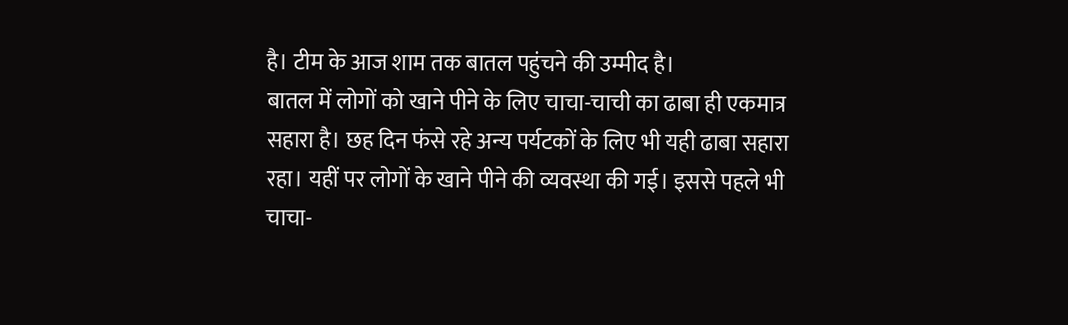है। टीम के आज शाम तक बातल पहुंचने की उम्मीद है।
बातल में लोगों को खाने पीने के लिए चाचा-चाची का ढाबा ही एकमात्र सहारा है। छह दिन फंसे रहे अन्य पर्यटकों के लिए भी यही ढाबा सहारा रहा। यहीं पर लोगों के खाने पीने की व्यवस्था की गई। इससे पहले भी चाचा-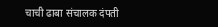चाची ढाबा संचालक दंपती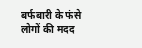बर्फबारी के फंसे लोगों की मदद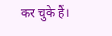कर चुके हैं।